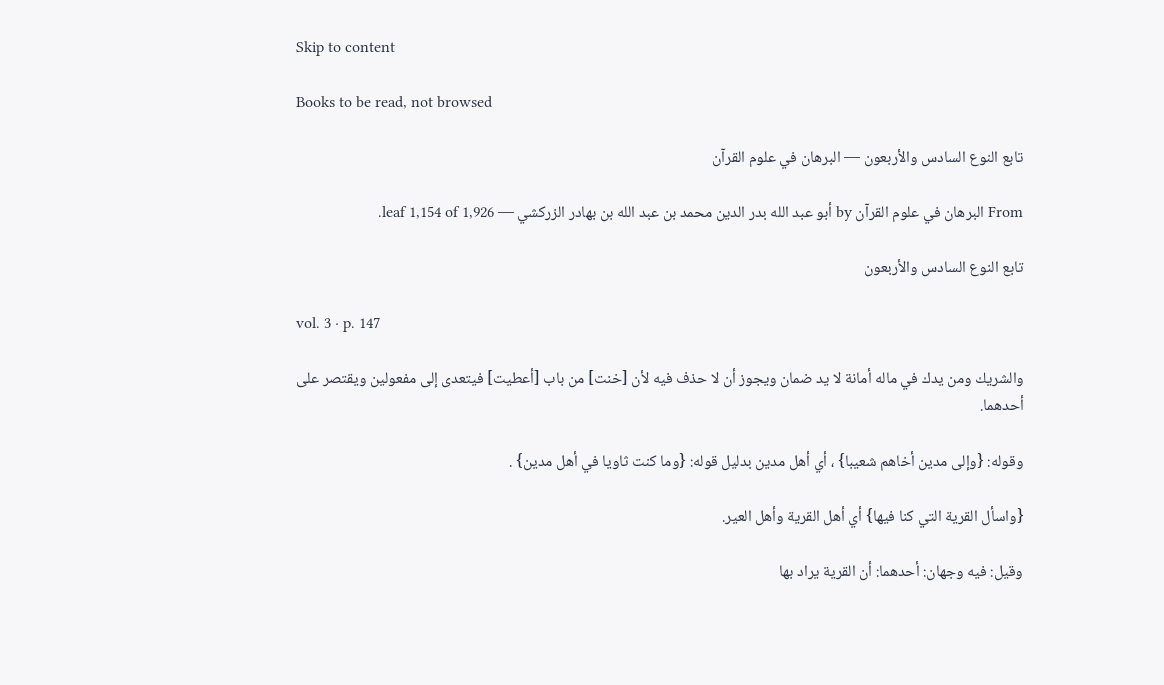Skip to content

Books to be read, not browsed

تابع النوع السادس والأربعون — البرهان في علوم القرآن

From البرهان في علوم القرآن by أبو عبد الله بدر الدين محمد بن عبد الله بن بهادر الزركشي — leaf 1,154 of 1,926.

تابع النوع السادس والأربعون

vol. 3 · p. 147

والشريك ومن يدك في ماله أمانة لا يد ضمان ويجوز أن لا حذف فيه لأن [خنت] من باب [أعطيت] فيتعدى إلى مفعولين ويقتصر على أحدهما.

وقوله: {وإلى مدين أخاهم شعيبا} ، أي أهل مدين بدليل قوله: {وما كنت ثاويا في أهل مدين} .

{واسأل القرية التي كنا فيها} أي أهل القرية وأهل العير.

وقيل: فيه وجهان: أحدهما: أن القرية يراد بها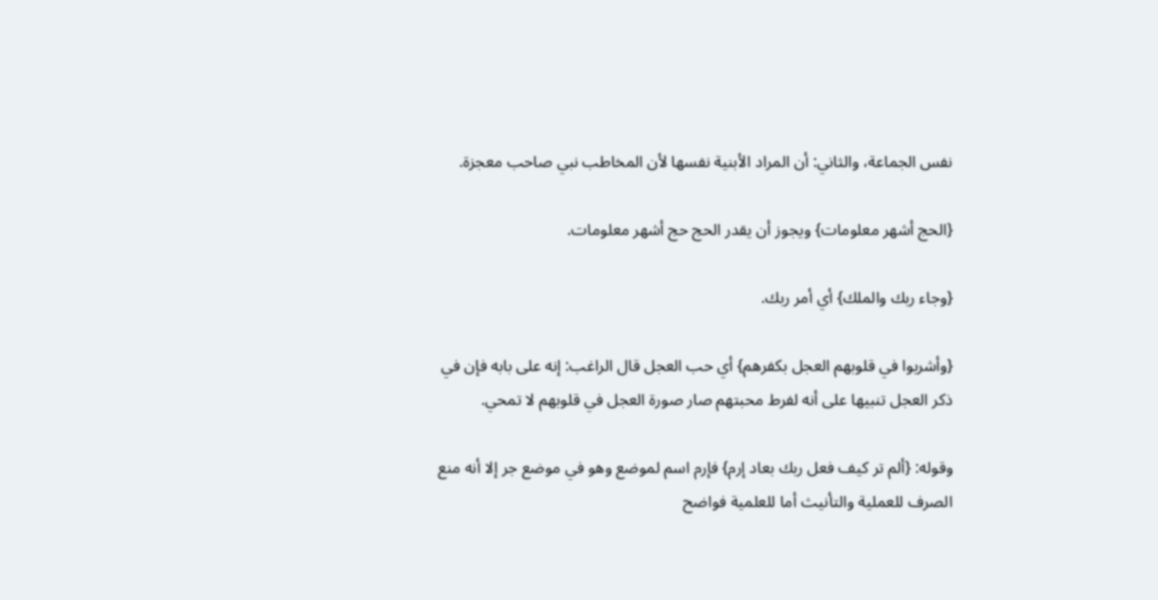نفس الجماعة، والثاني: أن المراد الأبنية نفسها لأن المخاطب نبي صاحب معجزة.

{الحج أشهر معلومات} ويجوز أن يقدر الحج حج أشهر معلومات.

{وجاء ربك والملك} أي أمر ربك.

{وأشربوا في قلوبهم العجل بكفرهم} أي حب العجل قال الراغب: إنه على بابه فإن في ذكر العجل تنبيها على أنه لفرط محبتهم صار صورة العجل في قلوبهم لا تمحي.

وقوله: {ألم تر كيف فعل ربك بعاد إرم} فإرم اسم لموضع وهو في موضع جر إلا أنه منع الصرف للعملية والتأنيث أما للعلمية فواضح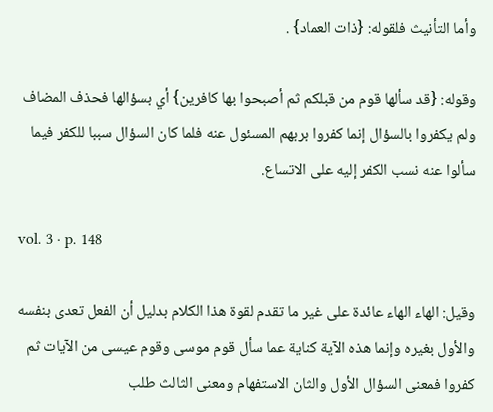وأما التأنيث فلقوله: {ذات العماد} .

وقوله: {قد سألها قوم من قبلكم ثم أصبحوا بها كافرين} أي بسؤالها فحذف المضاف ولم يكفروا بالسؤال إنما كفروا بربهم المسئول عنه فلما كان السؤال سببا للكفر فيما سألوا عنه نسب الكفر إليه على الاتساع.

vol. 3 · p. 148

وقيل: الهاء الهاء عائدة على غير ما تقدم لقوة هذا الكلام بدليل أن الفعل تعدى بنفسه والأول بغيره وإنما هذه الآية كناية عما سأل قوم موسى وقوم عيسى من الآيات ثم كفروا فمعنى السؤال الأول والثان الاستفهام ومعنى الثالث طلب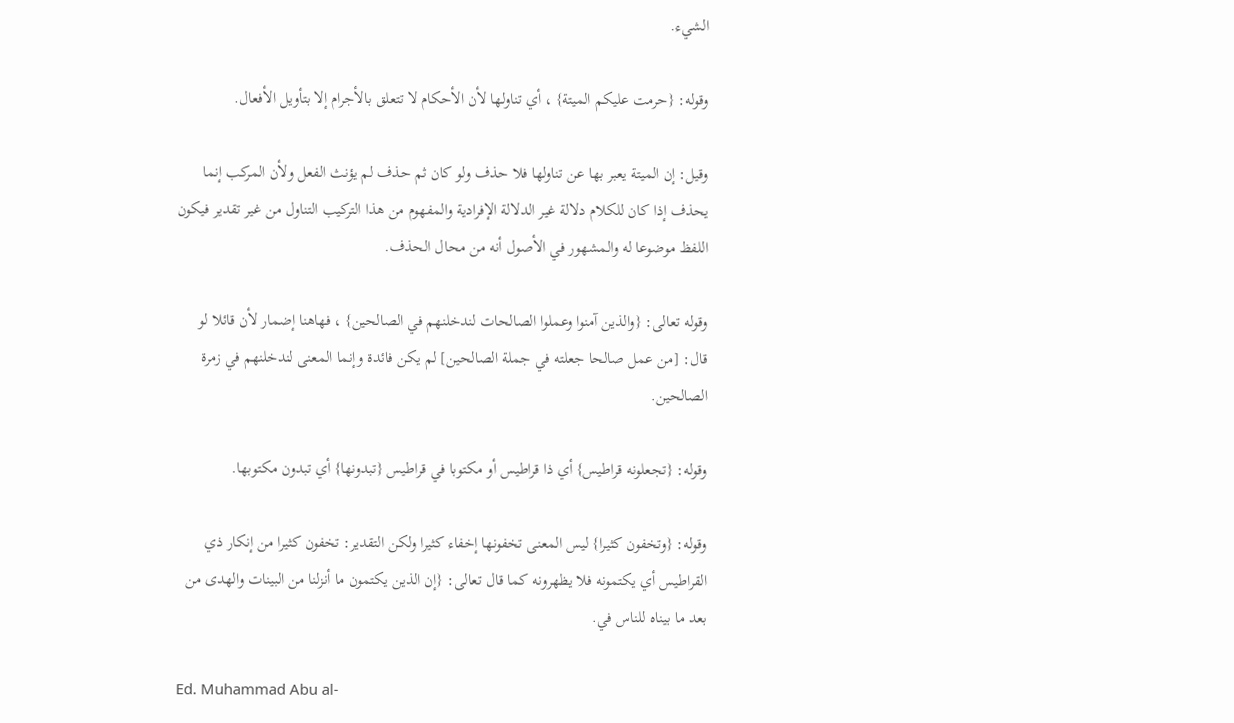الشيء.

وقوله: {حرمت عليكم الميتة} ، أي تناولها لأن الأحكام لا تتعلق بالأجرام إلا بتأويل الأفعال.

وقيل: إن الميتة يعبر بها عن تناولها فلا حذف ولو كان ثم حذف لم يؤنث الفعل ولأن المركب إنما يحذف إذا كان للكلام دلالة غير الدلالة الإفرادية والمفهوم من هذا التركيب التناول من غير تقدير فيكون اللفظ موضوعا له والمشهور في الأصول أنه من محال الحذف.

وقوله تعالى: {والذين آمنوا وعملوا الصالحات لندخلنهم في الصالحين} ، فهاهنا إضمار لأن قائلا لو قال: [من عمل صالحا جعلته في جملة الصالحين] لم يكن فائدة وإنما المعنى لندخلنهم في زمرة الصالحين.

وقوله: {تجعلونه قراطيس} أي ذا قراطيس أو مكتوبا في قراطيس {تبدونها} أي تبدون مكتوبها.

وقوله: {وتخفون كثيرا} ليس المعنى تخفونها إخفاء كثيرا ولكن التقدير: تخفون كثيرا من إنكار ذي القراطيس أي يكتمونه فلا يظهرونه كما قال تعالى: {إن الذين يكتمون ما أنزلنا من البينات والهدى من بعد ما بيناه للناس في.

Ed. Muhammad Abu al-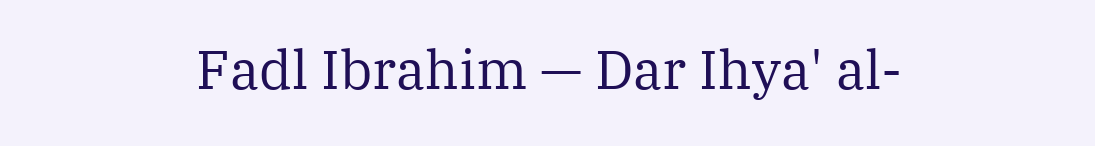Fadl Ibrahim — Dar Ihya' al-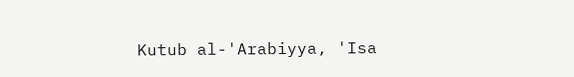Kutub al-'Arabiyya, 'Isa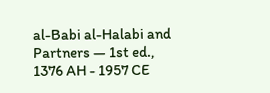al-Babi al-Halabi and Partners — 1st ed., 1376 AH - 1957 CE